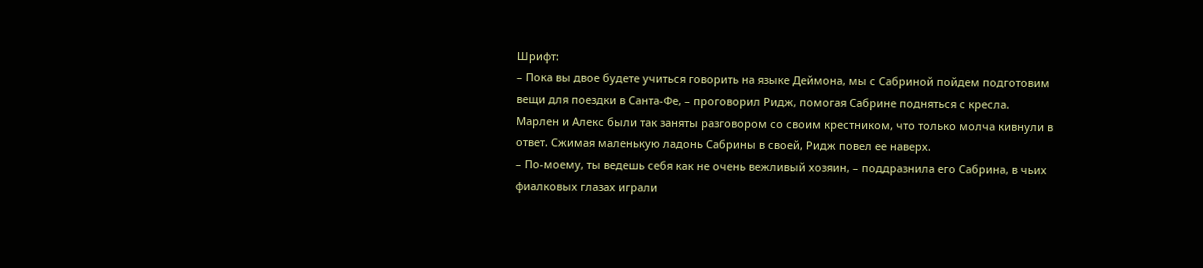Шрифт:
– Пока вы двое будете учиться говорить на языке Деймона, мы с Сабриной пойдем подготовим вещи для поездки в Санта-Фе, – проговорил Ридж, помогая Сабрине подняться с кресла.
Марлен и Алекс были так заняты разговором со своим крестником, что только молча кивнули в ответ. Сжимая маленькую ладонь Сабрины в своей, Ридж повел ее наверх.
– По-моему, ты ведешь себя как не очень вежливый хозяин, – поддразнила его Сабрина, в чьих фиалковых глазах играли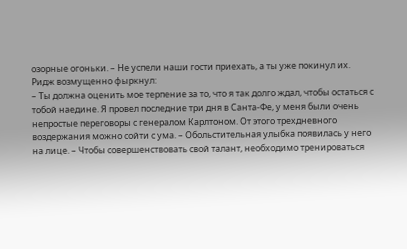озорные огоньки. – Не успели наши гости приехать, а ты уже покинул их.
Ридж возмущенно фыркнул:
– Ты должна оценить мое терпение за то, что я так долго ждал, чтобы остаться с тобой наедине. Я провел последние три дня в Санта-Фе, у меня были очень непростые переговоры с генералом Карлтоном. От этого трехдневного воздержания можно сойти с ума. – Обольстительная улыбка появилась у него на лице. – Чтобы совершенствовать свой талант, необходимо тренироваться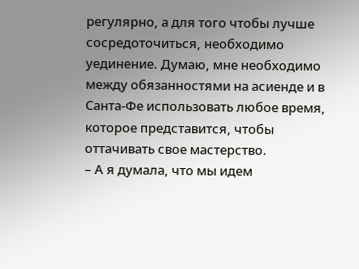регулярно, а для того чтобы лучше сосредоточиться, необходимо уединение. Думаю, мне необходимо между обязанностями на асиенде и в Санта-Фе использовать любое время, которое представится, чтобы оттачивать свое мастерство.
– А я думала, что мы идем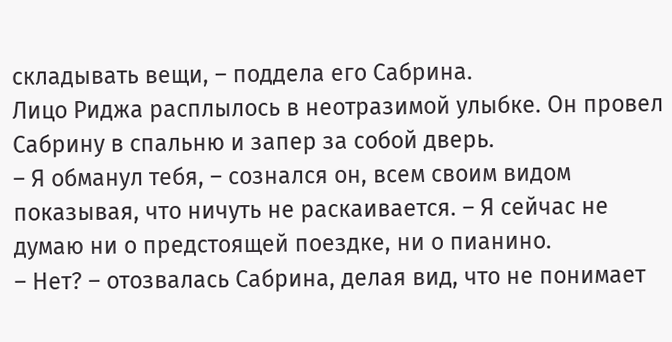складывать вещи, – поддела его Сабрина.
Лицо Риджа расплылось в неотразимой улыбке. Он провел Сабрину в спальню и запер за собой дверь.
– Я обманул тебя, – сознался он, всем своим видом показывая, что ничуть не раскаивается. – Я сейчас не думаю ни о предстоящей поездке, ни о пианино.
– Нет? – отозвалась Сабрина, делая вид, что не понимает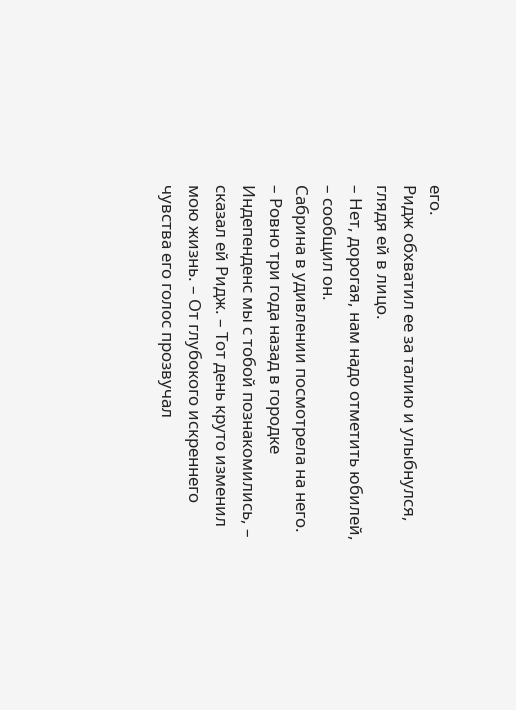его.
Ридж обхватил ее за талию и улыбнулся, глядя ей в лицо.
– Нет, дорогая, нам надо отметить юбилей, – сообщил он.
Сабрина в удивлении посмотрела на него.
– Ровно три года назад в городке Индепенденс мы с тобой познакомились, – сказал ей Ридж. – Тот день круто изменил мою жизнь. – От глубокого искреннего чувства его голос прозвучал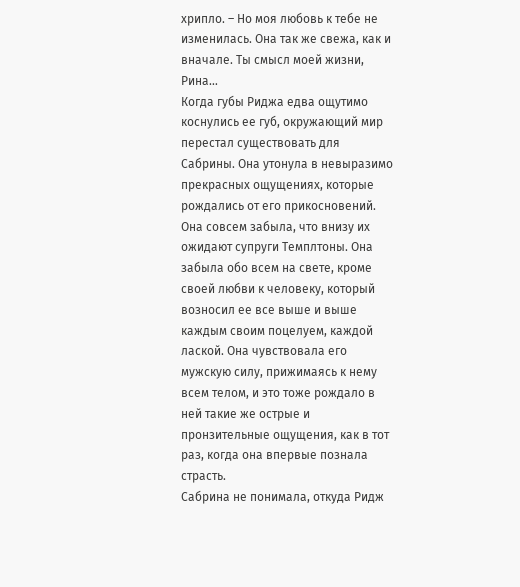хрипло. – Но моя любовь к тебе не изменилась. Она так же свежа, как и вначале. Ты смысл моей жизни, Рина…
Когда губы Риджа едва ощутимо коснулись ее губ, окружающий мир перестал существовать для Сабрины. Она утонула в невыразимо прекрасных ощущениях, которые рождались от его прикосновений. Она совсем забыла, что внизу их ожидают супруги Темплтоны. Она забыла обо всем на свете, кроме своей любви к человеку, который возносил ее все выше и выше каждым своим поцелуем, каждой лаской. Она чувствовала его мужскую силу, прижимаясь к нему всем телом, и это тоже рождало в ней такие же острые и пронзительные ощущения, как в тот раз, когда она впервые познала страсть.
Сабрина не понимала, откуда Ридж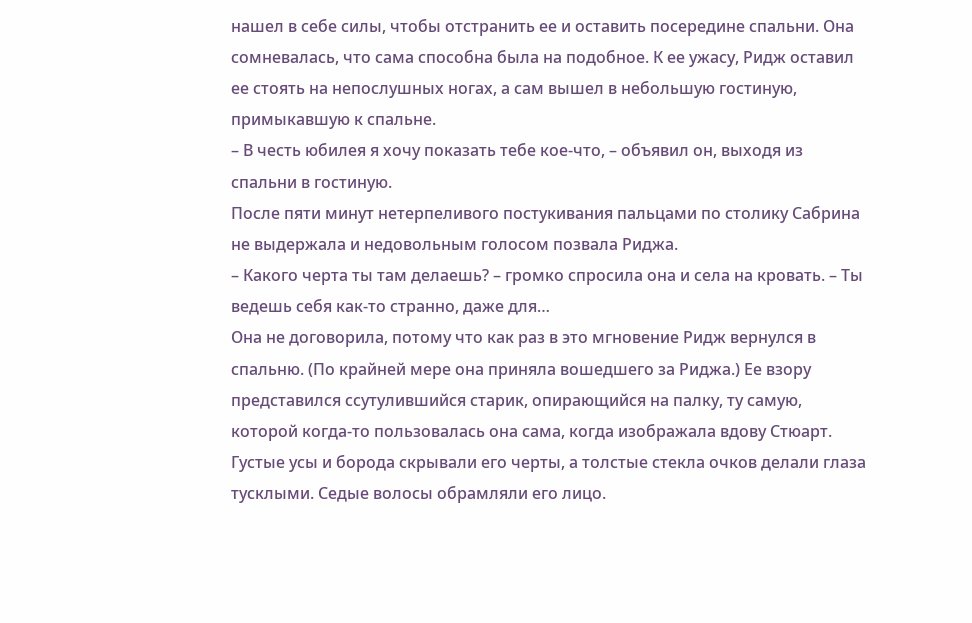нашел в себе силы, чтобы отстранить ее и оставить посередине спальни. Она сомневалась, что сама способна была на подобное. К ее ужасу, Ридж оставил ее стоять на непослушных ногах, а сам вышел в небольшую гостиную, примыкавшую к спальне.
– В честь юбилея я хочу показать тебе кое-что, – объявил он, выходя из спальни в гостиную.
После пяти минут нетерпеливого постукивания пальцами по столику Сабрина не выдержала и недовольным голосом позвала Риджа.
– Какого черта ты там делаешь? – громко спросила она и села на кровать. – Ты ведешь себя как-то странно, даже для…
Она не договорила, потому что как раз в это мгновение Ридж вернулся в спальню. (По крайней мере она приняла вошедшего за Риджа.) Ее взору представился ссутулившийся старик, опирающийся на палку, ту самую, которой когда-то пользовалась она сама, когда изображала вдову Стюарт. Густые усы и борода скрывали его черты, а толстые стекла очков делали глаза тусклыми. Седые волосы обрамляли его лицо.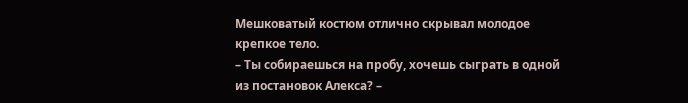Мешковатый костюм отлично скрывал молодое крепкое тело.
– Ты собираешься на пробу, хочешь сыграть в одной из постановок Алекса? –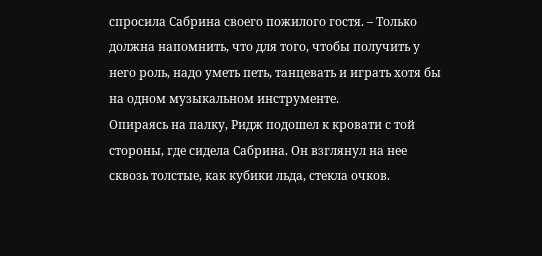спросила Сабрина своего пожилого гостя. – Только должна напомнить, что для того, чтобы получить у него роль, надо уметь петь, танцевать и играть хотя бы на одном музыкальном инструменте.
Опираясь на палку, Ридж подошел к кровати с той стороны, где сидела Сабрина. Он взглянул на нее сквозь толстые, как кубики льда, стекла очков.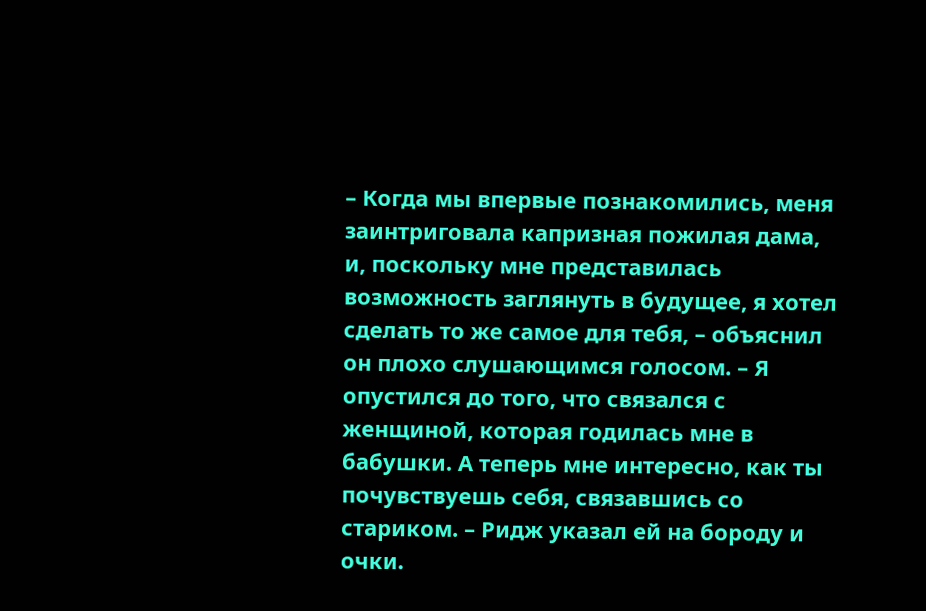– Когда мы впервые познакомились, меня заинтриговала капризная пожилая дама, и, поскольку мне представилась возможность заглянуть в будущее, я хотел сделать то же самое для тебя, – объяснил он плохо слушающимся голосом. – Я опустился до того, что связался с женщиной, которая годилась мне в бабушки. А теперь мне интересно, как ты почувствуешь себя, связавшись со стариком. – Ридж указал ей на бороду и очки.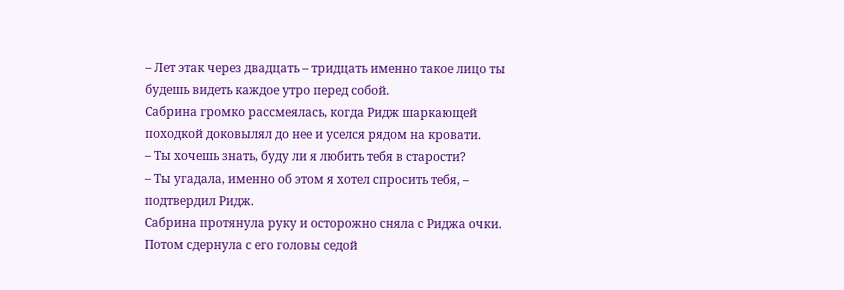– Лет этак через двадцать – тридцать именно такое лицо ты будешь видеть каждое утро перед собой.
Сабрина громко рассмеялась, когда Ридж шаркающей походкой доковылял до нее и уселся рядом на кровати.
– Ты хочешь знать, буду ли я любить тебя в старости?
– Ты угадала, именно об этом я хотел спросить тебя, – подтвердил Ридж.
Сабрина протянула руку и осторожно сняла с Риджа очки. Потом сдернула с его головы седой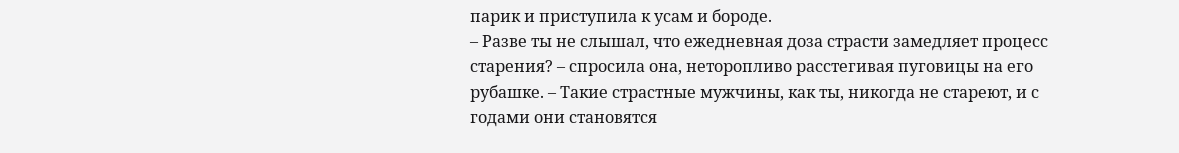парик и приступила к усам и бороде.
– Разве ты не слышал, что ежедневная доза страсти замедляет процесс старения? – спросила она, неторопливо расстегивая пуговицы на его рубашке. – Такие страстные мужчины, как ты, никогда не стареют, и с годами они становятся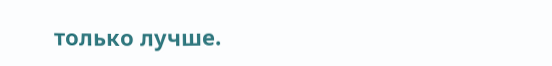только лучше.